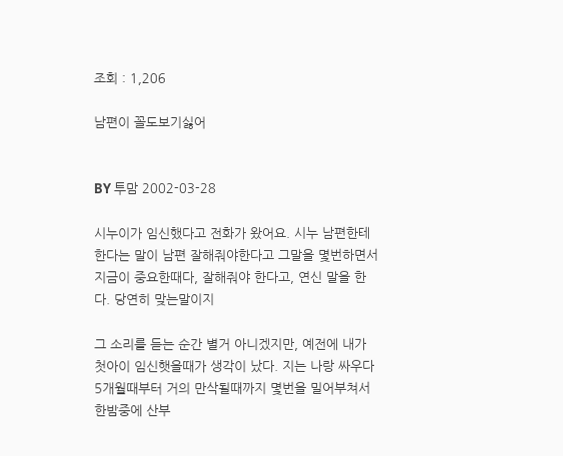조회 : 1,206

남편이 꼴도보기싫어


BY 투맘 2002-03-28

시누이가 임신했다고 전화가 왔어요. 시누 남편한테 한다는 말이 남편 잘해줘야한다고 그말을 몇번하면서 지금이 중요한때다, 잘해줘야 한다고, 연신 말을 한다. 당연히 맞는말이지

그 소리를 듣는 순간 별거 아니겠지만, 예전에 내가 첫아이 임신햇을때가 생각이 났다. 지는 나랑 싸우다 5개월때부터 거의 만삭될때까지 몇번을 밀어부쳐서 한밤중에 산부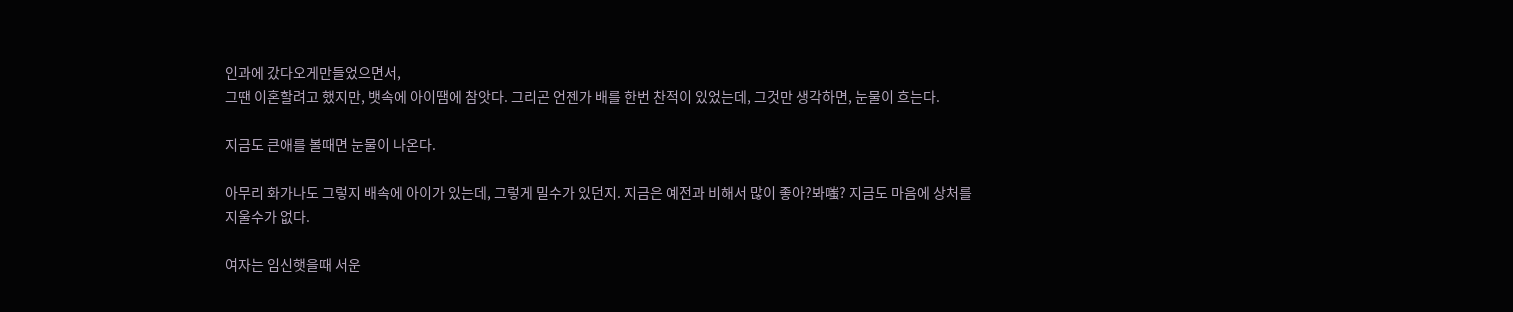인과에 갔다오게만들었으면서,
그땐 이혼할려고 했지만, 뱃속에 아이땜에 참앗다. 그리곤 언젠가 배를 한번 찬적이 있었는데, 그것만 생각하면, 눈물이 흐는다.

지금도 큰애를 볼때면 눈물이 나온다.

아무리 화가나도 그렇지 배속에 아이가 있는데, 그렇게 밀수가 있던지. 지금은 예전과 비해서 많이 좋아?봐嗤? 지금도 마음에 상처를
지울수가 없다.

여자는 임신햇을때 서운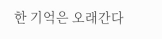한 기억은 오래간다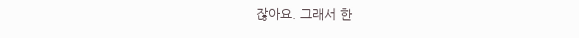잖아요. 그래서 한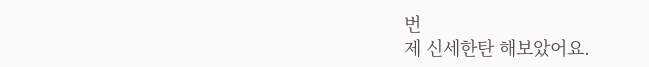번
제 신세한탄 해보았어요.